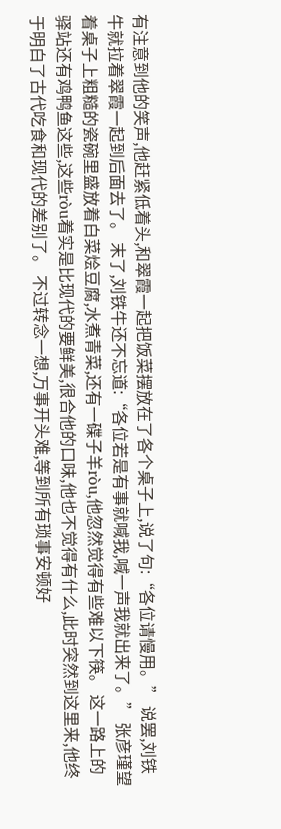有注意到他的笑声,他赶紧低着头,和翠霞一起把饭菜摆放在了各个桌子上,说了句:“各位请慢用。” 说罢,刘铁牛就拉着翠霞一起到后面去了。 末了,刘铁牛还不忘道:“各位若是有事就喊我,喊一声我就出来了。” 张彦瑾望着桌子上粗糙的瓷碗里盛放着白菜烩豆腐,水煮青菜,还有一碟子羊ròu,他忽然觉得有些难以下筷。 这一路上的驿站还有鸡鸭鱼这些,这些ròu着实是比现代的要鲜美,很合他的口味,他也不觉得有什么,此时突然到这里来,他终于明白了古代吃食和现代的差别了。 不过转念一想,万事开头难,等到所有琐事安顿好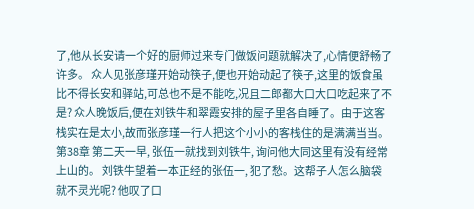了,他从长安请一个好的厨师过来专门做饭问题就解决了,心情便舒畅了许多。 众人见张彦瑾开始动筷子,便也开始动起了筷子,这里的饭食虽比不得长安和驿站,可总也不是不能吃,况且二郎都大口大口吃起来了不是? 众人晚饭后,便在刘铁牛和翠霞安排的屋子里各自睡了。由于这客栈实在是太小,故而张彦瑾一行人把这个小小的客栈住的是满满当当。 第38章 第二天一早, 张伍一就找到刘铁牛, 询问他大同这里有没有经常上山的。 刘铁牛望着一本正经的张伍一, 犯了愁。这帮子人怎么脑袋就不灵光呢? 他叹了口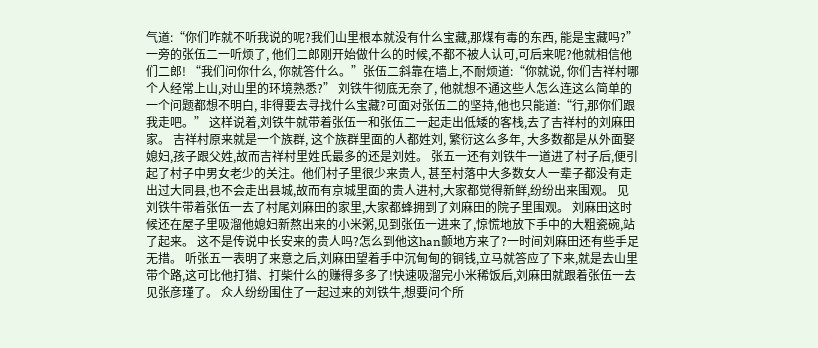气道:“你们咋就不听我说的呢?我们山里根本就没有什么宝藏,那煤有毒的东西, 能是宝藏吗?” 一旁的张伍二一听烦了, 他们二郎刚开始做什么的时候,不都不被人认可,可后来呢?他就相信他们二郎! “我们问你什么, 你就答什么。”张伍二斜靠在墙上,不耐烦道:“你就说, 你们吉祥村哪个人经常上山,对山里的环境熟悉?” 刘铁牛彻底无奈了, 他就想不通这些人怎么连这么简单的一个问题都想不明白, 非得要去寻找什么宝藏?可面对张伍二的坚持,他也只能道:“行,那你们跟我走吧。” 这样说着,刘铁牛就带着张伍一和张伍二一起走出低矮的客栈,去了吉祥村的刘麻田家。 吉祥村原来就是一个族群, 这个族群里面的人都姓刘, 繁衍这么多年, 大多数都是从外面娶媳妇,孩子跟父姓,故而吉祥村里姓氏最多的还是刘姓。 张五一还有刘铁牛一道进了村子后,便引起了村子中男女老少的关注。他们村子里很少来贵人, 甚至村落中大多数女人一辈子都没有走出过大同县,也不会走出县城,故而有京城里面的贵人进村,大家都觉得新鲜,纷纷出来围观。 见刘铁牛带着张伍一去了村尾刘麻田的家里,大家都蜂拥到了刘麻田的院子里围观。 刘麻田这时候还在屋子里吸溜他媳妇新熬出来的小米粥,见到张伍一进来了,惊慌地放下手中的大粗瓷碗,站了起来。 这不是传说中长安来的贵人吗?怎么到他这han颤地方来了?一时间刘麻田还有些手足无措。 听张五一表明了来意之后,刘麻田望着手中沉甸甸的铜钱,立马就答应了下来,就是去山里带个路,这可比他打猎、打柴什么的赚得多多了!快速吸溜完小米稀饭后,刘麻田就跟着张伍一去见张彦瑾了。 众人纷纷围住了一起过来的刘铁牛,想要问个所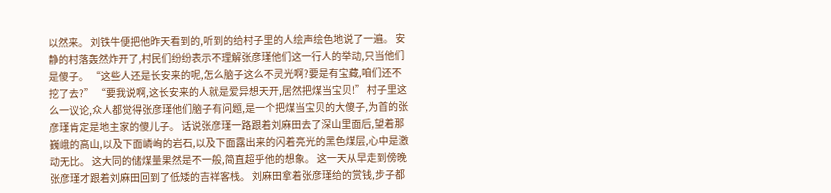以然来。 刘铁牛便把他昨天看到的,听到的给村子里的人绘声绘色地说了一遍。 安静的村落轰然炸开了,村民们纷纷表示不理解张彦瑾他们这一行人的举动,只当他们是傻子。 “这些人还是长安来的呢,怎么脑子这么不灵光啊?要是有宝藏,咱们还不挖了去?” “要我说啊,这长安来的人就是爱异想天开,居然把煤当宝贝!” 村子里这么一议论,众人都觉得张彦瑾他们脑子有问题,是一个把煤当宝贝的大傻子,为首的张彦瑾肯定是地主家的傻儿子。 话说张彦瑾一路跟着刘麻田去了深山里面后,望着那巍峨的高山,以及下面嶙峋的岩石,以及下面露出来的闪着亮光的黑色煤层,心中是激动无比。 这大同的储煤量果然是不一般,简直超乎他的想象。 这一天从早走到傍晚张彦瑾才跟着刘麻田回到了低矮的吉祥客栈。 刘麻田拿着张彦瑾给的赏钱,步子都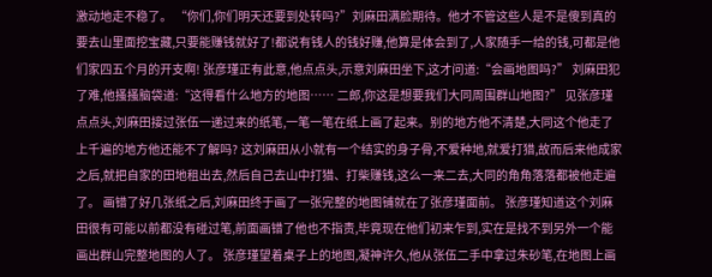激动地走不稳了。 “你们,你们明天还要到处转吗?”刘麻田满脸期待。他才不管这些人是不是傻到真的要去山里面挖宝藏,只要能赚钱就好了!都说有钱人的钱好赚,他算是体会到了,人家随手一给的钱,可都是他们家四五个月的开支啊! 张彦瑾正有此意,他点点头,示意刘麻田坐下,这才问道:“会画地图吗?” 刘麻田犯了难,他搔搔脑袋道:“这得看什么地方的地图…… 二郎,你这是想要我们大同周围群山地图?” 见张彦瑾点点头,刘麻田接过张伍一递过来的纸笔,一笔一笔在纸上画了起来。别的地方他不清楚,大同这个他走了上千遍的地方他还能不了解吗? 这刘麻田从小就有一个结实的身子骨,不爱种地,就爱打猎,故而后来他成家之后,就把自家的田地租出去,然后自己去山中打猎、打柴赚钱,这么一来二去,大同的角角落落都被他走遍了。 画错了好几张纸之后,刘麻田终于画了一张完整的地图铺就在了张彦瑾面前。 张彦瑾知道这个刘麻田很有可能以前都没有碰过笔,前面画错了他也不指责,毕竟现在他们初来乍到,实在是找不到另外一个能画出群山完整地图的人了。 张彦瑾望着桌子上的地图,凝神许久,他从张伍二手中拿过朱砂笔,在地图上画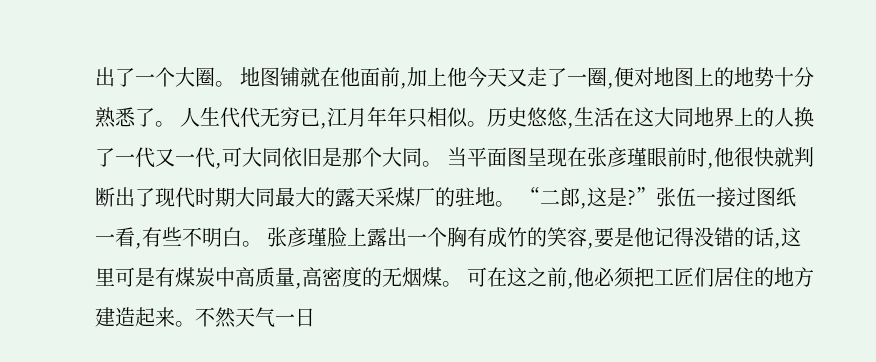出了一个大圈。 地图铺就在他面前,加上他今天又走了一圈,便对地图上的地势十分熟悉了。 人生代代无穷已,江月年年只相似。历史悠悠,生活在这大同地界上的人换了一代又一代,可大同依旧是那个大同。 当平面图呈现在张彦瑾眼前时,他很快就判断出了现代时期大同最大的露天采煤厂的驻地。 “二郎,这是?”张伍一接过图纸一看,有些不明白。 张彦瑾脸上露出一个胸有成竹的笑容,要是他记得没错的话,这里可是有煤炭中高质量,高密度的无烟煤。 可在这之前,他必须把工匠们居住的地方建造起来。不然天气一日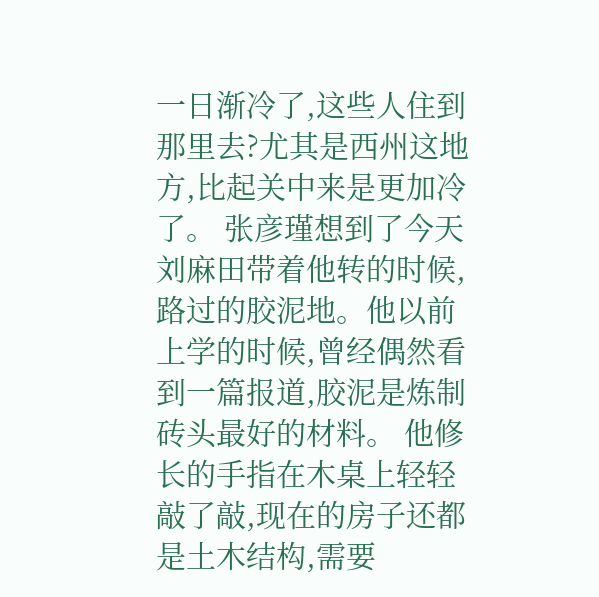一日渐冷了,这些人住到那里去?尤其是西州这地方,比起关中来是更加冷了。 张彦瑾想到了今天刘麻田带着他转的时候,路过的胶泥地。他以前上学的时候,曾经偶然看到一篇报道,胶泥是炼制砖头最好的材料。 他修长的手指在木桌上轻轻敲了敲,现在的房子还都是土木结构,需要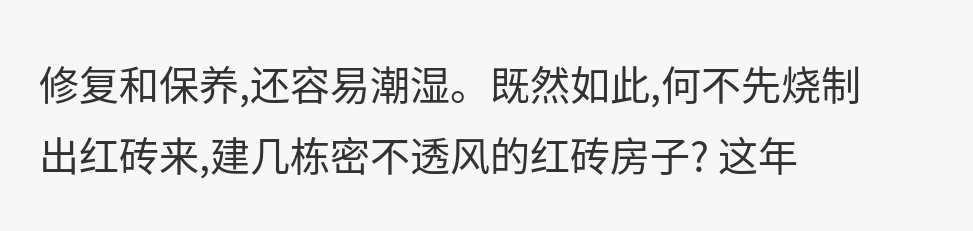修复和保养,还容易潮湿。既然如此,何不先烧制出红砖来,建几栋密不透风的红砖房子? 这年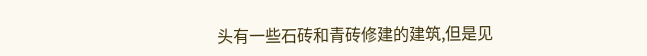头有一些石砖和青砖修建的建筑,但是见